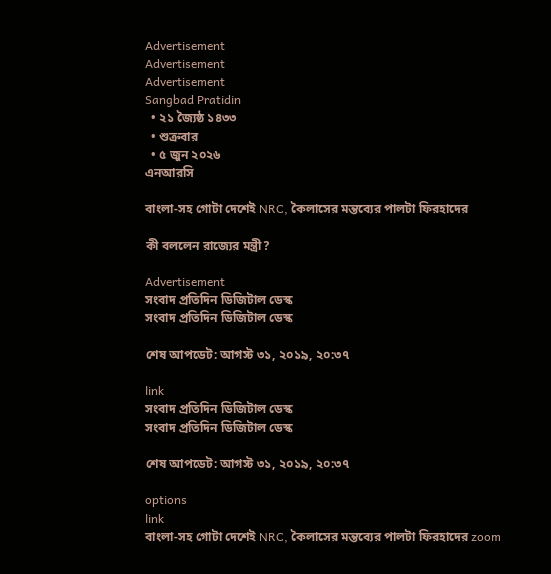Advertisement
Advertisement
Advertisement
Sangbad Pratidin
  • ২১ জ্যৈষ্ঠ ১৪৩৩
  • শুক্রবার
  • ৫ জুন ২০২৬
এনআরসি

বাংলা-সহ গোটা দেশেই NRC, কৈলাসের মন্তব্যের পালটা ফিরহাদের

কী বললেন রাজ্যের মন্ত্রী?

Advertisement
সংবাদ প্রতিদিন ডিজিটাল ডেস্ক
সংবাদ প্রতিদিন ডিজিটাল ডেস্ক

শেষ আপডেট: আগস্ট ৩১, ২০১৯, ২০:৩৭

link
সংবাদ প্রতিদিন ডিজিটাল ডেস্ক
সংবাদ প্রতিদিন ডিজিটাল ডেস্ক

শেষ আপডেট: আগস্ট ৩১, ২০১৯, ২০:৩৭

options
link
বাংলা-সহ গোটা দেশেই NRC, কৈলাসের মন্তব্যের পালটা ফিরহাদের zoom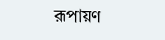রূপায়ণ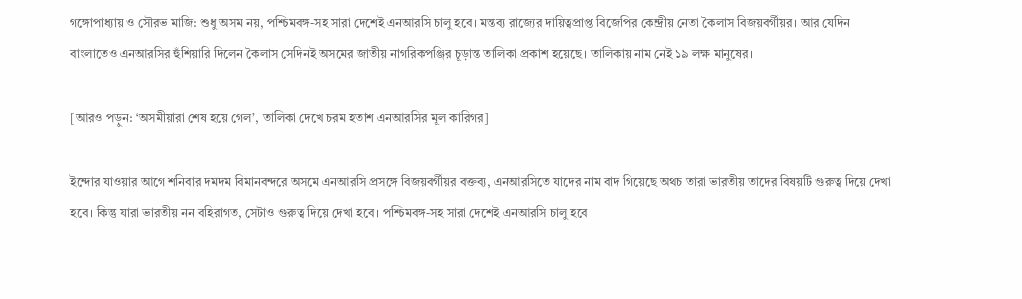গঙ্গোপাধ্যায় ও সৌরভ মাজি: শুধু অসম নয়, পশ্চিমবঙ্গ-সহ সারা দেশেই এনআরসি চালু হবে। মন্তব্য রাজ্যের দায়িত্বপ্রাপ্ত বিজেপির কেন্দ্রীয় নেতা কৈলাস বিজয়বর্গীয়র। আর যেদিন বাংলাতেও এনআরসির হুঁশিয়ারি দিলেন কৈলাস সেদিনই অসমের জাতীয় নাগরিকপঞ্জির চূড়ান্ত তালিকা প্রকাশ হয়েছে। তালিকায় নাম নেই ১৯ লক্ষ মানুষের।

[আরও পড়ুন: ‘অসমীয়ারা শেষ হয়ে গেল’, তালিকা দেখে চরম হতাশ এনআরসির মূল কারিগর]

ইন্দোর যাওয়ার আগে শনিবার দমদম বিমানবন্দরে অসমে এনআরসি প্রসঙ্গে বিজয়বর্গীয়র বক্তব্য, এনআরসিতে যাদের নাম বাদ গিয়েছে অথচ তারা ভারতীয় তাদের বিষয়টি গুরুত্ব দিয়ে দেখা হবে। কিন্তু যারা ভারতীয় নন বহিরাগত, সেটাও গুরুত্ব দিয়ে দেখা হবে। পশ্চিমবঙ্গ-সহ সারা দেশেই এনআরসি চালু হবে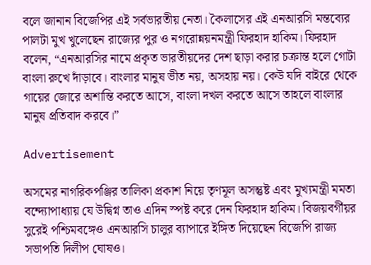বলে জানান বিজেপির এই সর্বভারতীয় নেতা। কৈলাসের এই এনআরসি মন্তব্যের পালটা মুখ খুলেছেন রাজ্যের পুর ও নগরোন্নয়নমন্ত্রী ফিরহাদ হাকিম। ফিরহাদ বলেন, “এনআরসির নামে প্রকৃত ভারতীয়দের দেশ ছাড়া করার চক্রান্ত হলে গোটা বাংলা রুখে দাঁড়াবে। বাংলার মানুষ ভীত নয়, অসহায় নয়। কেউ যদি বাইরে থেকে গায়ের জোরে অশান্তি করতে আসে, বাংলা দখল করতে আসে তাহলে বাংলার মানুষ প্রতিবাদ করবে।”

Advertisement

অসমের নাগরিকপঞ্জির তালিকা প্রকাশ নিয়ে তৃণমূল অসন্তুষ্ট এবং মুখ্যমন্ত্রী মমতা বন্দ্যোপাধ্যায় যে উদ্বিগ্ন তাও এদিন স্পষ্ট করে দেন ফিরহাদ হাকিম। বিজয়বর্গীয়র সুরেই পশ্চিমবঙ্গেও এনআরসি চালুর ব্যাপারে ইঙ্গিত দিয়েছেন বিজেপি রাজ্য সভাপতি দিলীপ ঘোষও।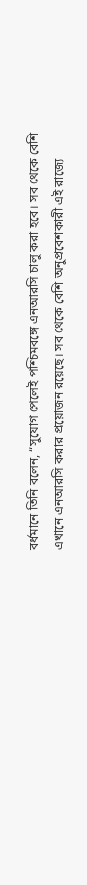বর্ধমানে তিনি বলেন, “সুযোগ পেলেই পশ্চিমবঙ্গে এনআরসি চালু করা হবে। সব থেকে বেশি এখানে এনআরসি করার প্রয়োজন রয়েছে। সব থেকে বেশি অনুপ্রবেশকারী এই রাজ্যে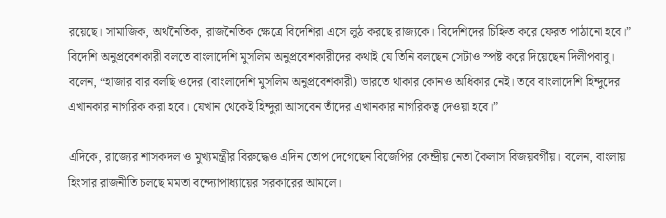রয়েছে। সামাজিক, অর্থনৈতিক, রাজনৈতিক ক্ষেত্রে বিদেশিরা এসে লুঠ করছে রাজ্যকে। বিদেশিদের চিহ্নিত করে ফেরত পাঠানো হবে।” বিদেশি অনুপ্রবেশকারী বলতে বাংলাদেশি মুসলিম অনুপ্রবেশকারীদের কথাই যে তিনি বলছেন সেটাও স্পষ্ট করে দিয়েছেন দিলীপবাবু। বলেন, “হাজার বার বলছি ওদের (বাংলাদেশি মুসলিম অনুপ্রবেশকারী) ভারতে থাকার কোনও অধিকার নেই। তবে বাংলাদেশি হিন্দুদের এখানকার নাগরিক করা হবে। যেখান থেকেই হিন্দুরা আসবেন তাঁদের এখানকার নাগরিকত্ব দেওয়া হবে।”

এদিকে, রাজ্যের শাসকদল ও মুখ্যমন্ত্রীর বিরুদ্ধেও এদিন তোপ দেগেছেন বিজেপির কেন্দ্রীয় নেতা কৈলাস বিজয়বর্গীয়। বলেন, বাংলায় হিংসার রাজনীতি চলছে মমতা বন্দ্যোপাধ্যায়ের সরকারের আমলে।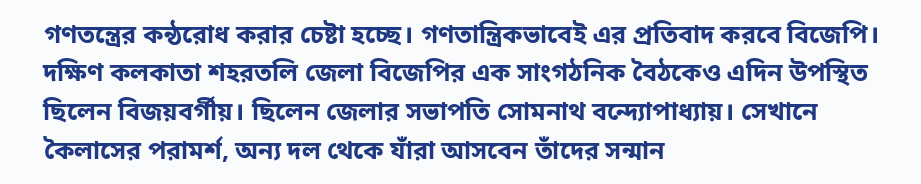গণতন্ত্রের কন্ঠরোধ করার চেষ্টা হচ্ছে। গণতান্ত্রিকভাবেই এর প্রতিবাদ করবে বিজেপি। দক্ষিণ কলকাতা শহরতলি জেলা বিজেপির এক সাংগঠনিক বৈঠকেও এদিন উপস্থিত ছিলেন বিজয়বর্গীয়। ছিলেন জেলার সভাপতি সোমনাথ বন্দ্যোপাধ্যায়। সেখানে কৈলাসের পরামর্শ, অন্য দল থেকে যাঁরা আসবেন তাঁদের সন্মান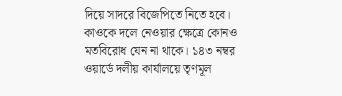দিয়ে সাদরে বিজেপিতে নিতে হবে। কাওকে দলে নেওয়ার ক্ষেত্রে কোনও মতবিরোধ যেন না থাকে। ১৪৩ নম্বর ওয়ার্ডে দলীয় কার্যালয়ে তৃণমূল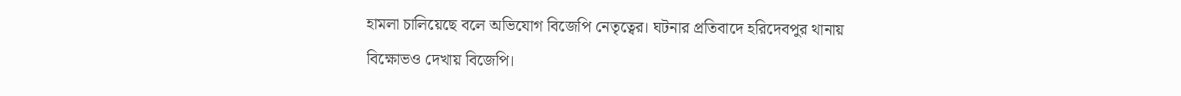হামলা চালিয়েছে বলে অভিযোগ বিজেপি নেতৃত্বের। ঘটনার প্রতিবাদে হরিদেবপুর থানায় বিক্ষোভও দেখায় বিজেপি।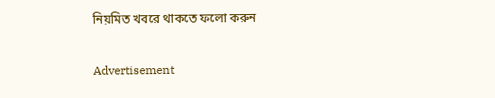নিয়মিত খবরে থাকতে ফলো করুন

Advertisement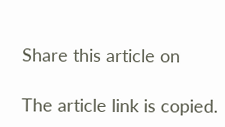Share this article on

The article link is copied.